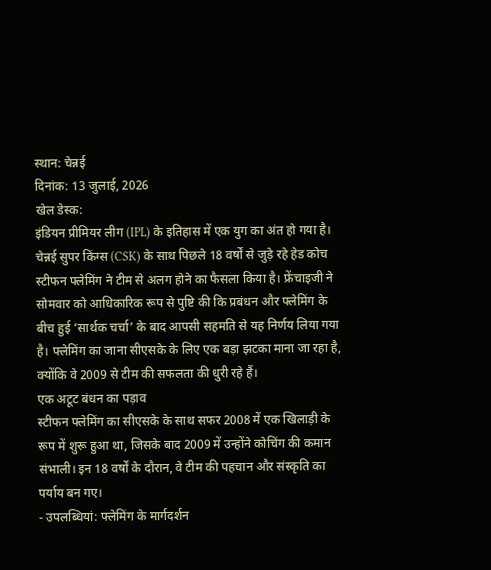स्थान: चेन्नई
दिनांक: 13 जुलाई, 2026
खेल डेस्क:
इंडियन प्रीमियर लीग (IPL) के इतिहास में एक युग का अंत हो गया है। चेन्नई सुपर किंग्स (CSK) के साथ पिछले 18 वर्षों से जुड़े रहे हेड कोच स्टीफन फ्लेमिंग ने टीम से अलग होने का फैसला किया है। फ्रेंचाइजी ने सोमवार को आधिकारिक रूप से पुष्टि की कि प्रबंधन और फ्लेमिंग के बीच हुई ‘सार्थक चर्चा’ के बाद आपसी सहमति से यह निर्णय लिया गया है। फ्लेमिंग का जाना सीएसके के लिए एक बड़ा झटका माना जा रहा है, क्योंकि वे 2009 से टीम की सफलता की धुरी रहे हैं।
एक अटूट बंधन का पड़ाव
स्टीफन फ्लेमिंग का सीएसके के साथ सफर 2008 में एक खिलाड़ी के रूप में शुरू हुआ था, जिसके बाद 2009 में उन्होंने कोचिंग की कमान संभाली। इन 18 वर्षों के दौरान, वे टीम की पहचान और संस्कृति का पर्याय बन गए।
- उपलब्धियां: फ्लेमिंग के मार्गदर्शन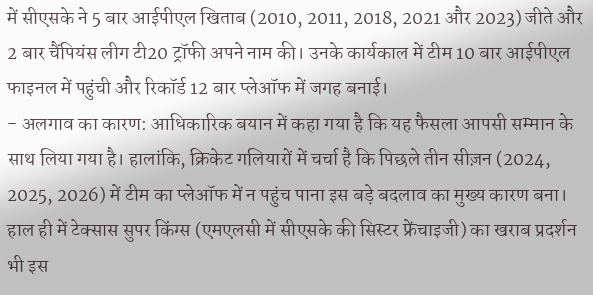में सीएसके ने 5 बार आईपीएल खिताब (2010, 2011, 2018, 2021 और 2023) जीते और 2 बार चैंपियंस लीग टी20 ट्रॉफी अपने नाम की। उनके कार्यकाल में टीम 10 बार आईपीएल फाइनल में पहुंची और रिकॉर्ड 12 बार प्लेऑफ में जगह बनाई।
- अलगाव का कारण: आधिकारिक बयान में कहा गया है कि यह फैसला आपसी सम्मान के साथ लिया गया है। हालांकि, क्रिकेट गलियारों में चर्चा है कि पिछले तीन सीज़न (2024, 2025, 2026) में टीम का प्लेऑफ में न पहुंच पाना इस बड़े बदलाव का मुख्य कारण बना। हाल ही में टेक्सास सुपर किंग्स (एमएलसी में सीएसके की सिस्टर फ्रेंचाइजी) का खराब प्रदर्शन भी इस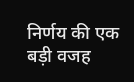निर्णय की एक बड़ी वजह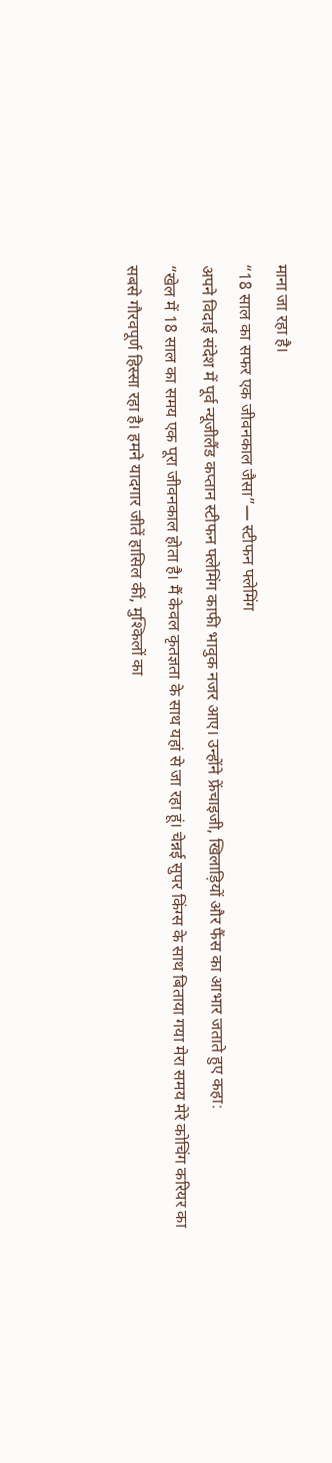माना जा रहा है।
“18 साल का सफर एक जीवनकाल जैसा”— स्टीफन फ्लेमिंग
अपने विदाई संदेश में पूर्व न्यूजीलैंड कप्तान स्टीफन फ्लेमिंग काफी भावुक नजर आए। उन्होंने फ्रेंचाइजी, खिलाड़ियों और फैंस का आभार जताते हुए कहा:
“खेल में 18 साल का समय एक पूरा जीवनकाल होता है। मैं केवल कृतज्ञता के साथ यहां से जा रहा हूं। चेन्नई सुपर किंग्स के साथ बिताया गया मेरा समय मेरे कोचिंग करियर का सबसे गौरवपूर्ण हिस्सा रहा है। हमने यादगार जीतें हासिल कीं, मुश्किलों का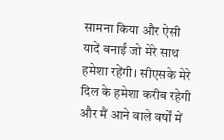सामना किया और ऐसी यादें बनाईं जो मेरे साथ हमेशा रहेंगी। सीएसके मेरे दिल के हमेशा करीब रहेगी और मैं आने वाले वर्षों में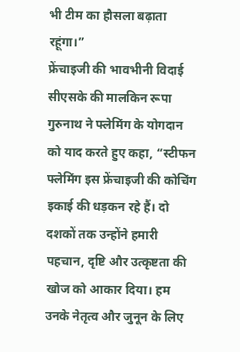भी टीम का हौसला बढ़ाता रहूंगा।”
फ्रेंचाइजी की भावभीनी विदाई
सीएसके की मालकिन रूपा गुरुनाथ ने फ्लेमिंग के योगदान को याद करते हुए कहा, “स्टीफन फ्लेमिंग इस फ्रेंचाइजी की कोचिंग इकाई की धड़कन रहे हैं। दो दशकों तक उन्होंने हमारी पहचान, दृष्टि और उत्कृष्टता की खोज को आकार दिया। हम उनके नेतृत्व और जुनून के लिए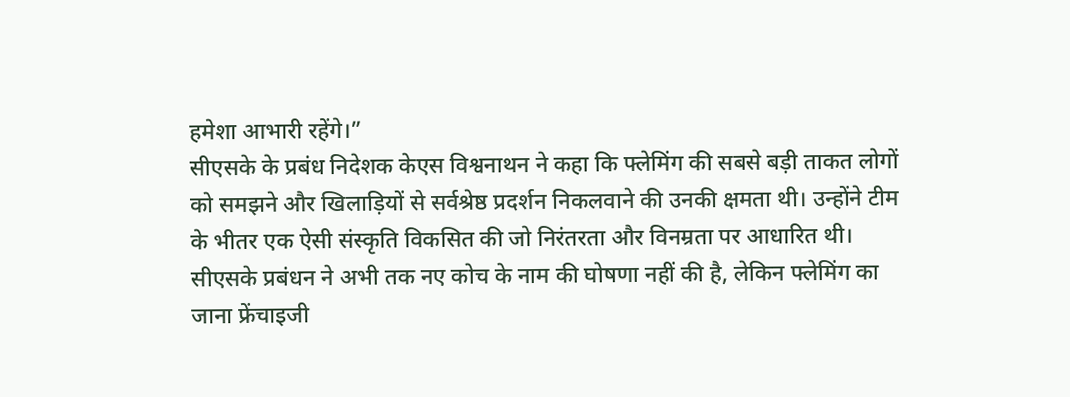हमेशा आभारी रहेंगे।”
सीएसके के प्रबंध निदेशक केएस विश्वनाथन ने कहा कि फ्लेमिंग की सबसे बड़ी ताकत लोगों को समझने और खिलाड़ियों से सर्वश्रेष्ठ प्रदर्शन निकलवाने की उनकी क्षमता थी। उन्होंने टीम के भीतर एक ऐसी संस्कृति विकसित की जो निरंतरता और विनम्रता पर आधारित थी।
सीएसके प्रबंधन ने अभी तक नए कोच के नाम की घोषणा नहीं की है, लेकिन फ्लेमिंग का जाना फ्रेंचाइजी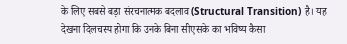के लिए सबसे बड़ा संरचनात्मक बदलाव (Structural Transition) है। यह देखना दिलचस्प होगा कि उनके बिना सीएसके का भविष्य कैसा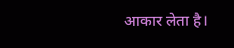आकार लेता है।